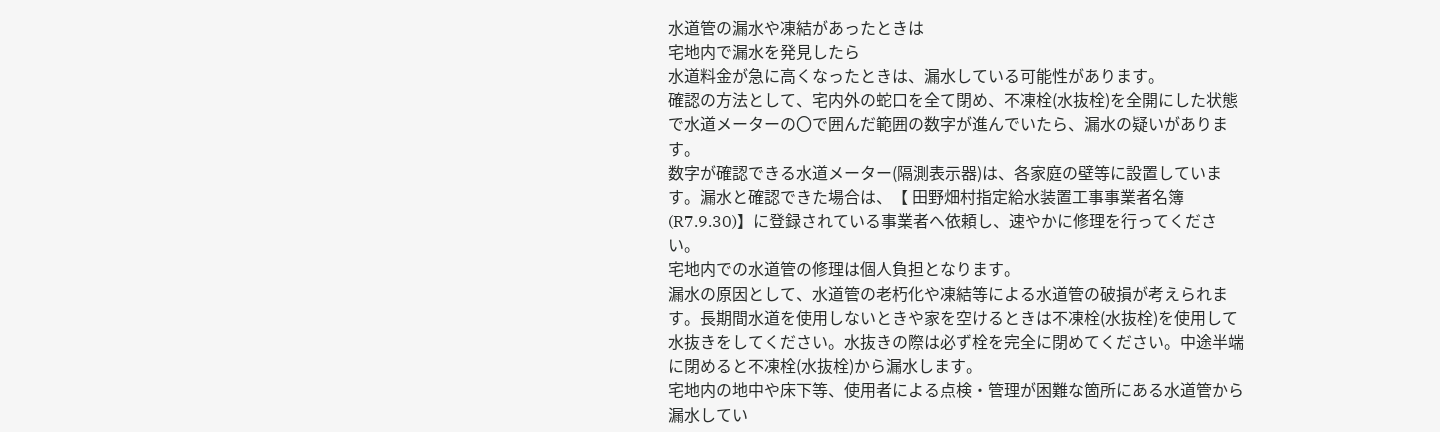水道管の漏水や凍結があったときは
宅地内で漏水を発見したら
水道料金が急に高くなったときは、漏水している可能性があります。
確認の方法として、宅内外の蛇口を全て閉め、不凍栓(水抜栓)を全開にした状態で水道メーターの〇で囲んだ範囲の数字が進んでいたら、漏水の疑いがあります。
数字が確認できる水道メーター(隔測表示器)は、各家庭の壁等に設置しています。漏水と確認できた場合は、【 田野畑村指定給水装置工事事業者名簿(R7.9.30)】に登録されている事業者へ依頼し、速やかに修理を行ってください。
宅地内での水道管の修理は個人負担となります。
漏水の原因として、水道管の老朽化や凍結等による水道管の破損が考えられます。長期間水道を使用しないときや家を空けるときは不凍栓(水抜栓)を使用して水抜きをしてください。水抜きの際は必ず栓を完全に閉めてください。中途半端に閉めると不凍栓(水抜栓)から漏水します。
宅地内の地中や床下等、使用者による点検・管理が困難な箇所にある水道管から漏水してい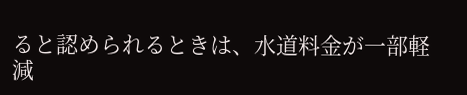ると認められるときは、水道料金が一部軽減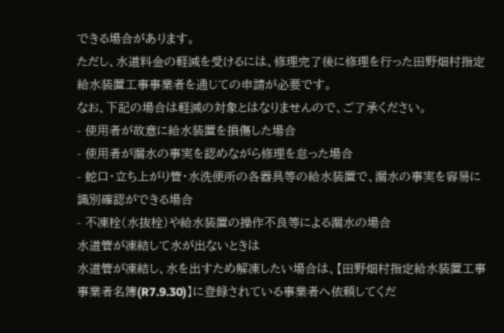できる場合があります。
ただし、水道料金の軽減を受けるには、修理完了後に修理を行った田野畑村指定給水装置工事事業者を通じての申請が必要です。
なお、下記の場合は軽減の対象とはなりませんので、ご了承ください。
- 使用者が故意に給水装置を損傷した場合
- 使用者が漏水の事実を認めながら修理を怠った場合
- 蛇口・立ち上がり管・水洗便所の各器具等の給水装置で、漏水の事実を容易に識別確認ができる場合
- 不凍栓(水抜栓)や給水装置の操作不良等による漏水の場合
水道管が凍結して水が出ないときは
水道管が凍結し、水を出すため解凍したい場合は、【田野畑村指定給水装置工事事業者名簿(R7.9.30)】に登録されている事業者へ依頼してくだ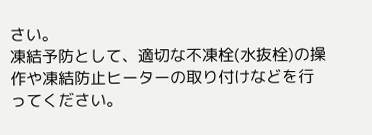さい。
凍結予防として、適切な不凍栓(水抜栓)の操作や凍結防止ヒーターの取り付けなどを行ってください。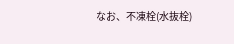なお、不凍栓(水抜栓)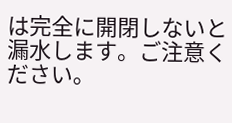は完全に開閉しないと漏水します。ご注意ください。